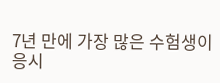7년 만에 가장 많은 수험생이 응시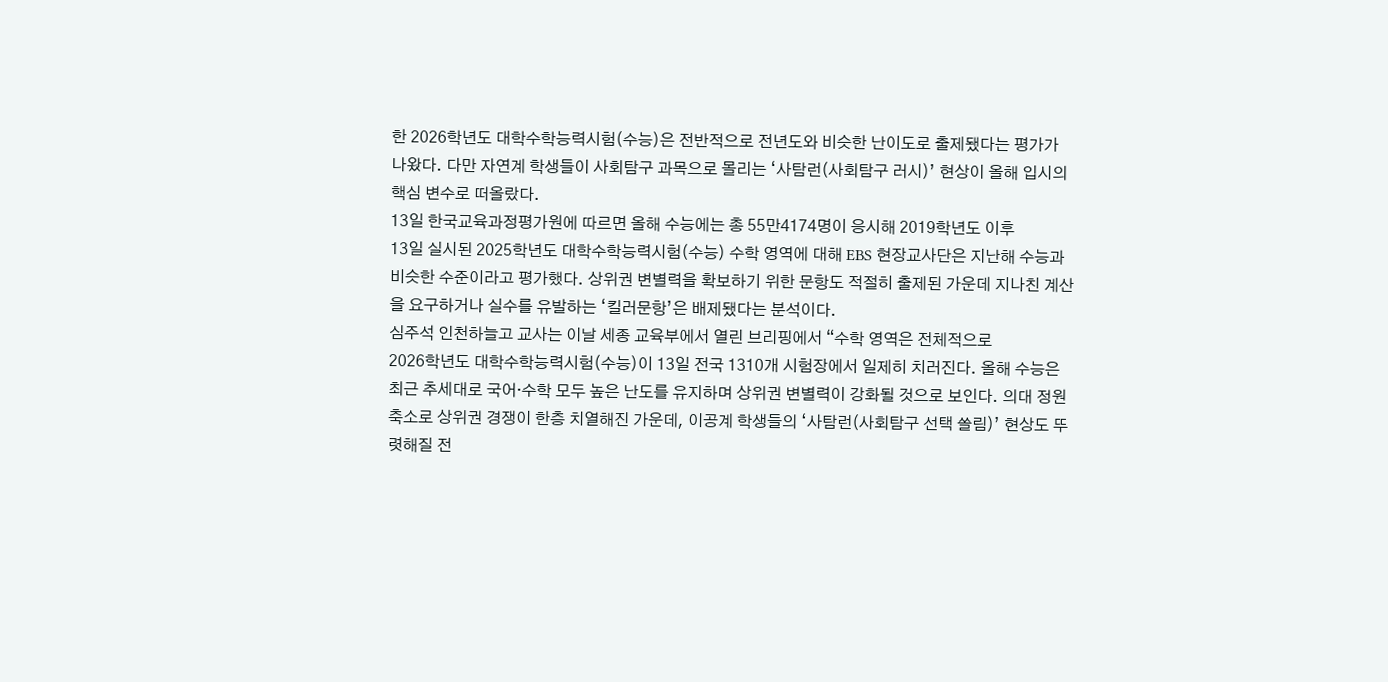한 2026학년도 대학수학능력시험(수능)은 전반적으로 전년도와 비슷한 난이도로 출제됐다는 평가가 나왔다. 다만 자연계 학생들이 사회탐구 과목으로 몰리는 ‘사탐런(사회탐구 러시)’ 현상이 올해 입시의 핵심 변수로 떠올랐다.
13일 한국교육과정평가원에 따르면 올해 수능에는 총 55만4174명이 응시해 2019학년도 이후
13일 실시된 2025학년도 대학수학능력시험(수능) 수학 영역에 대해 EBS 현장교사단은 지난해 수능과 비슷한 수준이라고 평가했다. 상위권 변별력을 확보하기 위한 문항도 적절히 출제된 가운데 지나친 계산을 요구하거나 실수를 유발하는 ‘킬러문항’은 배제됐다는 분석이다.
심주석 인천하늘고 교사는 이날 세종 교육부에서 열린 브리핑에서 “수학 영역은 전체적으로
2026학년도 대학수학능력시험(수능)이 13일 전국 1310개 시험장에서 일제히 치러진다. 올해 수능은 최근 추세대로 국어·수학 모두 높은 난도를 유지하며 상위권 변별력이 강화될 것으로 보인다. 의대 정원 축소로 상위권 경쟁이 한층 치열해진 가운데, 이공계 학생들의 ‘사탐런(사회탐구 선택 쏠림)’ 현상도 뚜렷해질 전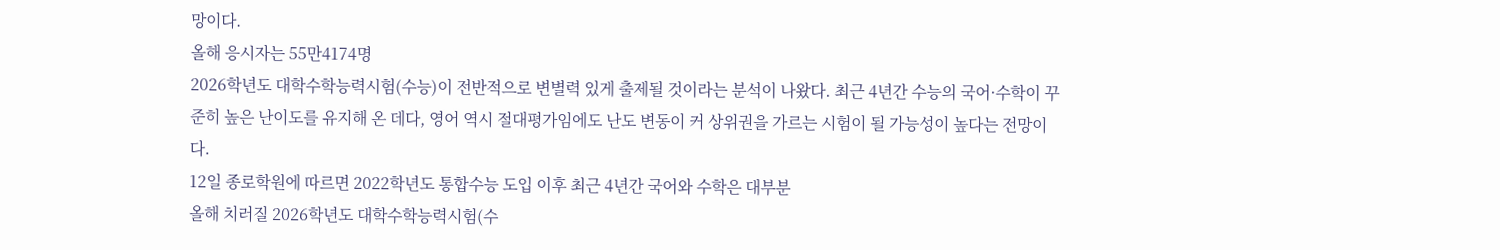망이다.
올해 응시자는 55만4174명
2026학년도 대학수학능력시험(수능)이 전반적으로 변별력 있게 출제될 것이라는 분석이 나왔다. 최근 4년간 수능의 국어·수학이 꾸준히 높은 난이도를 유지해 온 데다, 영어 역시 절대평가임에도 난도 변동이 커 상위권을 가르는 시험이 될 가능성이 높다는 전망이다.
12일 종로학원에 따르면 2022학년도 통합수능 도입 이후 최근 4년간 국어와 수학은 대부분
올해 치러질 2026학년도 대학수학능력시험(수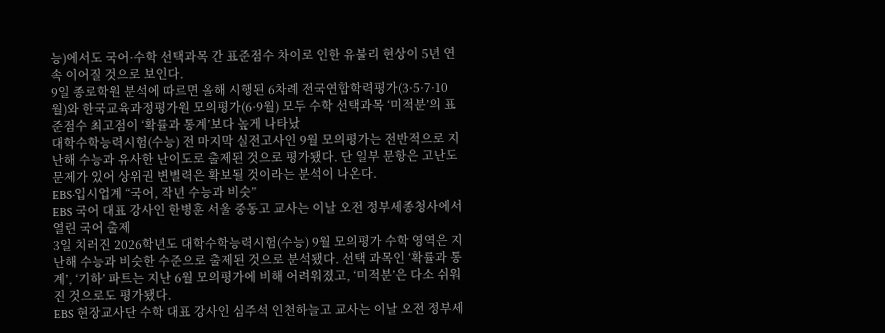능)에서도 국어·수학 선택과목 간 표준점수 차이로 인한 유불리 현상이 5년 연속 이어질 것으로 보인다.
9일 종로학원 분석에 따르면 올해 시행된 6차례 전국연합학력평가(3·5·7·10월)와 한국교육과정평가원 모의평가(6·9월) 모두 수학 선택과목 ‘미적분’의 표준점수 최고점이 ‘확률과 통계’보다 높게 나타났
대학수학능력시험(수능) 전 마지막 실전고사인 9월 모의평가는 전반적으로 지난해 수능과 유사한 난이도로 출제된 것으로 평가됐다. 단 일부 문항은 고난도 문제가 있어 상위권 변별력은 확보될 것이라는 분석이 나온다.
EBS·입시업계 “국어, 작년 수능과 비슷”
EBS 국어 대표 강사인 한병훈 서울 중동고 교사는 이날 오전 정부세종청사에서 열린 국어 출제
3일 치러진 2026학년도 대학수학능력시험(수능) 9월 모의평가 수학 영역은 지난해 수능과 비슷한 수준으로 출제된 것으로 분석됐다. 선택 과목인 ‘확률과 통계’, ‘기하’ 파트는 지난 6월 모의평가에 비해 어려워졌고, ‘미적분’은 다소 쉬워진 것으로도 평가됐다.
EBS 현장교사단 수학 대표 강사인 심주석 인천하늘고 교사는 이날 오전 정부세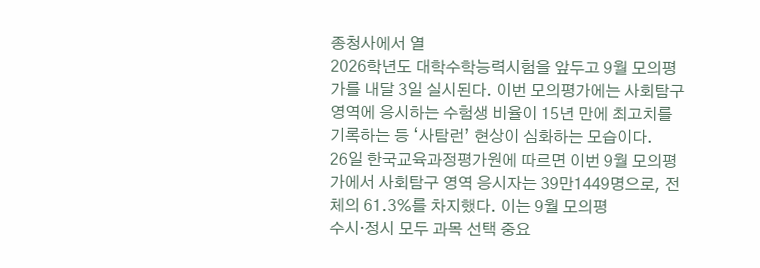종청사에서 열
2026학년도 대학수학능력시험을 앞두고 9월 모의평가를 내달 3일 실시된다. 이번 모의평가에는 사회탐구 영역에 응시하는 수험생 비율이 15년 만에 최고치를 기록하는 등 ‘사탐런’ 현상이 심화하는 모습이다.
26일 한국교육과정평가원에 따르면 이번 9월 모의평가에서 사회탐구 영역 응시자는 39만1449명으로, 전체의 61.3%를 차지했다. 이는 9월 모의평
수시·정시 모두 과목 선택 중요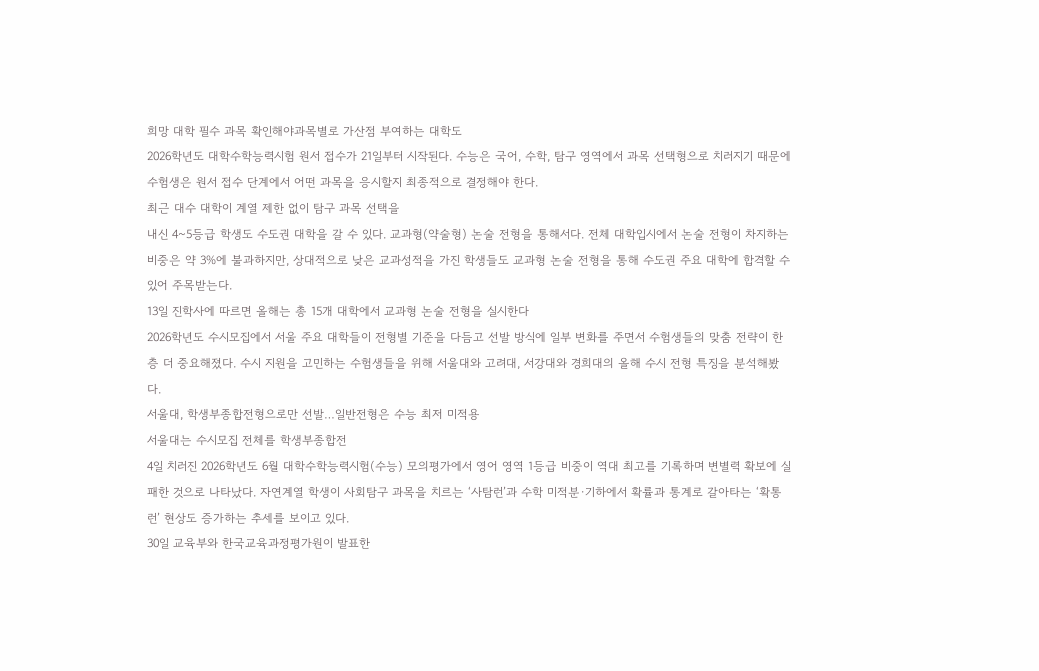희망 대학 필수 과목 확인해야과목별로 가산점 부여하는 대학도
2026학년도 대학수학능력시험 원서 접수가 21일부터 시작된다. 수능은 국어, 수학, 탐구 영역에서 과목 선택형으로 치러지기 때문에 수험생은 원서 접수 단계에서 어떤 과목을 응시할지 최종적으로 결정해야 한다.
최근 대수 대학이 계열 제한 없이 탐구 과목 선택을
내신 4~5등급 학생도 수도권 대학을 갈 수 있다. 교과형(약술형) 논술 전형을 통해서다. 전체 대학입시에서 논술 전형이 차지하는 비중은 약 3%에 불과하지만, 상대적으로 낮은 교과성적을 가진 학생들도 교과형 논술 전형을 통해 수도권 주요 대학에 합격할 수 있어 주목받는다.
13일 진학사에 따르면 올해는 총 15개 대학에서 교과형 논술 전형을 실시한다
2026학년도 수시모집에서 서울 주요 대학들이 전형별 기준을 다듬고 선발 방식에 일부 변화를 주면서 수험생들의 맞춤 전략이 한층 더 중요해졌다. 수시 지원을 고민하는 수험생들을 위해 서울대와 고려대, 서강대와 경희대의 올해 수시 전형 특징을 분석해봤다.
서울대, 학생부종합전형으로만 선발…일반전형은 수능 최저 미적용
서울대는 수시모집 전체를 학생부종합전
4일 치러진 2026학년도 6월 대학수학능력시험(수능) 모의평가에서 영어 영역 1등급 비중이 역대 최고를 기록하며 변별력 확보에 실패한 것으로 나타났다. 자연계열 학생이 사회탐구 과목을 치르는 ‘사탐런’과 수학 미적분·기하에서 확률과 통계로 갈아타는 ‘확통런’ 현상도 증가하는 추세를 보이고 있다.
30일 교육부와 한국교육과정평가원이 발표한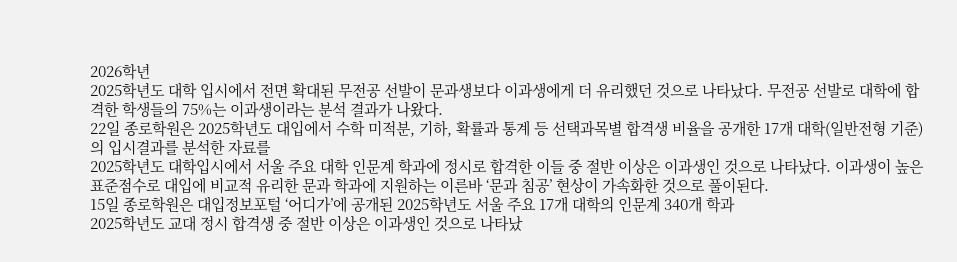2026학년
2025학년도 대학 입시에서 전면 확대된 무전공 선발이 문과생보다 이과생에게 더 유리했던 것으로 나타났다. 무전공 선발로 대학에 합격한 학생들의 75%는 이과생이라는 분석 결과가 나왔다.
22일 종로학원은 2025학년도 대입에서 수학 미적분, 기하, 확률과 통계 등 선택과목별 합격생 비율을 공개한 17개 대학(일반전형 기준)의 입시결과를 분석한 자료를
2025학년도 대학입시에서 서울 주요 대학 인문계 학과에 정시로 합격한 이들 중 절반 이상은 이과생인 것으로 나타났다. 이과생이 높은 표준점수로 대입에 비교적 유리한 문과 학과에 지원하는 이른바 ‘문과 침공’ 현상이 가속화한 것으로 풀이된다.
15일 종로학원은 대입정보포털 ‘어디가’에 공개된 2025학년도 서울 주요 17개 대학의 인문계 340개 학과
2025학년도 교대 정시 합격생 중 절반 이상은 이과생인 것으로 나타났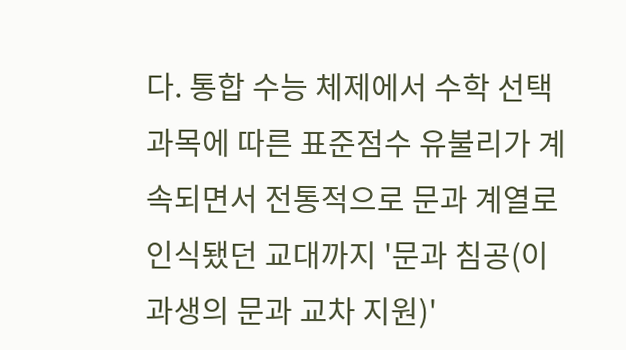다. 통합 수능 체제에서 수학 선택과목에 따른 표준점수 유불리가 계속되면서 전통적으로 문과 계열로 인식됐던 교대까지 '문과 침공(이과생의 문과 교차 지원)'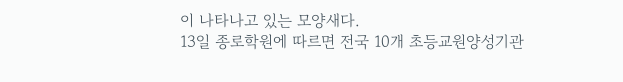이 나타나고 있는 모양새다.
13일 종로학원에 따르면 전국 10개 초등교원양성기관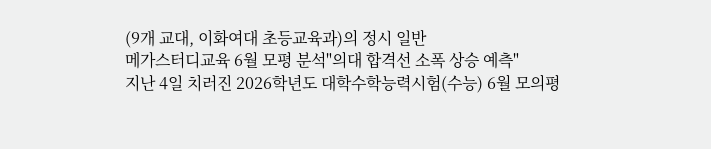(9개 교대, 이화여대 초등교육과)의 정시 일반
메가스터디교육 6월 모평 분석"의대 합격선 소폭 상승 예측"
지난 4일 치러진 2026학년도 대학수학능력시험(수능) 6월 모의평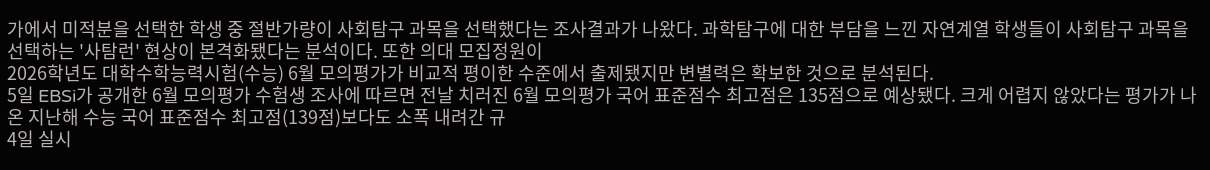가에서 미적분을 선택한 학생 중 절반가량이 사회탐구 과목을 선택했다는 조사결과가 나왔다. 과학탐구에 대한 부담을 느낀 자연계열 학생들이 사회탐구 과목을 선택하는 '사탐런' 현상이 본격화됐다는 분석이다. 또한 의대 모집정원이
2026학년도 대학수학능력시험(수능) 6월 모의평가가 비교적 평이한 수준에서 출제됐지만 변별력은 확보한 것으로 분석된다.
5일 EBSi가 공개한 6월 모의평가 수험생 조사에 따르면 전날 치러진 6월 모의평가 국어 표준점수 최고점은 135점으로 예상됐다. 크게 어렵지 않았다는 평가가 나온 지난해 수능 국어 표준점수 최고점(139점)보다도 소폭 내려간 규
4일 실시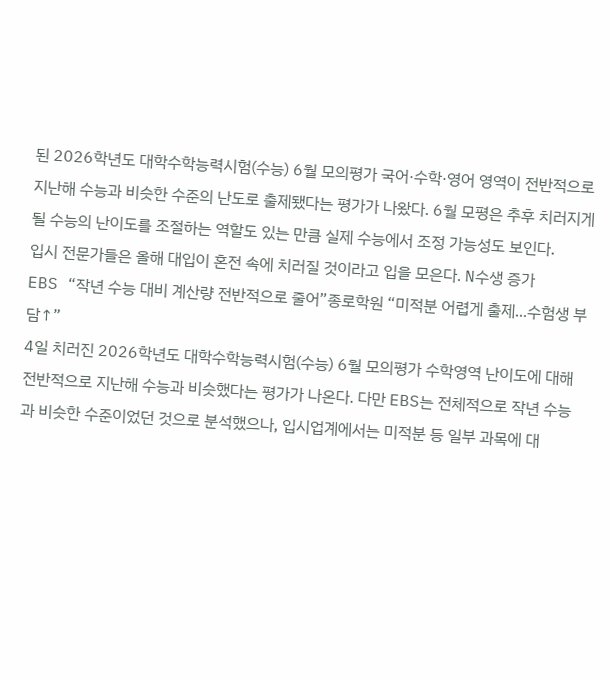된 2026학년도 대학수학능력시험(수능) 6월 모의평가 국어·수학·영어 영역이 전반적으로 지난해 수능과 비슷한 수준의 난도로 출제됐다는 평가가 나왔다. 6월 모평은 추후 치러지게 될 수능의 난이도를 조절하는 역할도 있는 만큼 실제 수능에서 조정 가능성도 보인다.
입시 전문가들은 올해 대입이 혼전 속에 치러질 것이라고 입을 모은다. N수생 증가
EBS “작년 수능 대비 계산량 전반적으로 줄어”종로학원 “미적분 어렵게 출제...수험생 부담↑”
4일 치러진 2026학년도 대학수학능력시험(수능) 6월 모의평가 수학영역 난이도에 대해 전반적으로 지난해 수능과 비슷했다는 평가가 나온다. 다만 EBS는 전체적으로 작년 수능과 비슷한 수준이었던 것으로 분석했으나, 입시업계에서는 미적분 등 일부 과목에 대